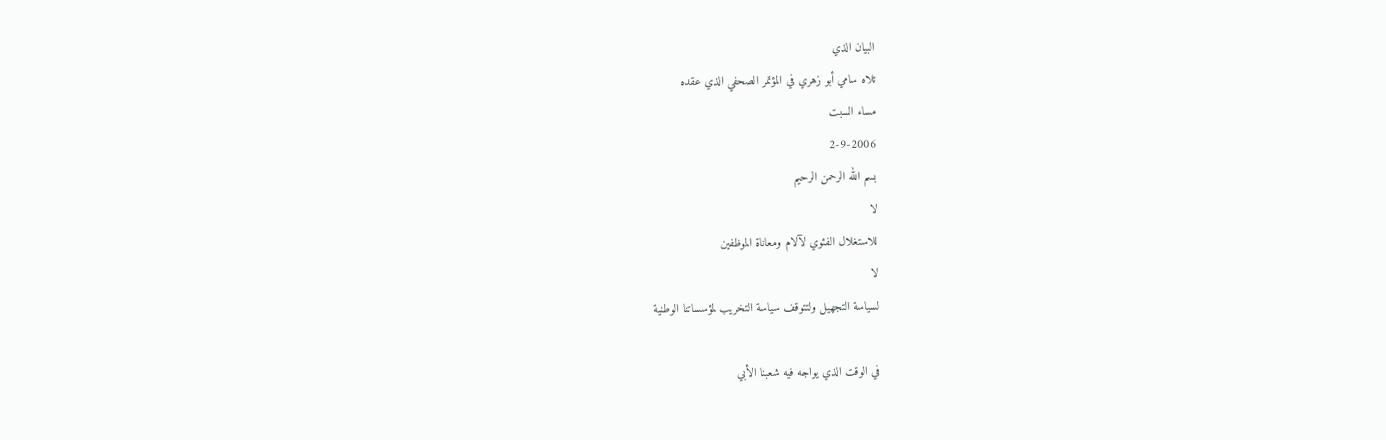البيان الذي
تلاه سامي أبو زهري في المؤتمر الصحفي الذي عقده
مساء السبت
2-9-2006
بسم الله الرحمن الرحيم
لا
للاستغلال الفئوي لآلام ومعاناة الموظفين
لا
لسياسة التجهيل ولتتوقف سياسة التخريب لمؤسساتنا الوطنية

في الوقت الذي يواجه فيه شعبنا الأبي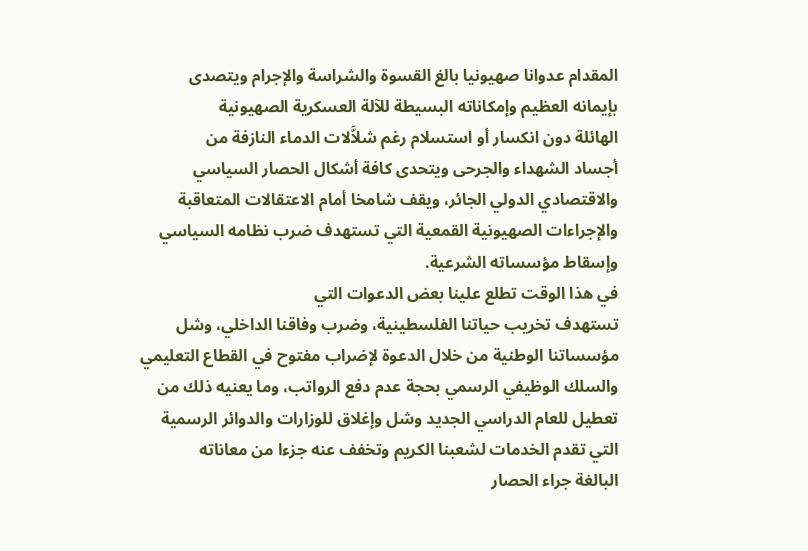المقدام عدوانا صهيونيا بالغ القسوة والشراسة والإجرام ويتصدى
بإيمانه العظيم وإمكاناته البسيطة للآلة العسكرية الصهيونية
الهائلة دون انكسار أو استسلام رغم شلاَّلات الدماء النازفة من
أجساد الشهداء والجرحى ويتحدى كافة أشكال الحصار السياسي
والاقتصادي الدولي الجائر، ويقف شامخا أمام الاعتقالات المتعاقبة
والإجراءات الصهيونية القمعية التي تستهدف ضرب نظامه السياسي
وإسقاط مؤسساته الشرعية.
في هذا الوقت تطلع علينا بعض الدعوات التي
تستهدف تخريب حياتنا الفلسطينية، وضرب وفاقنا الداخلي، وشل
مؤسساتنا الوطنية من خلال الدعوة لإضراب مفتوح في القطاع التعليمي
والسلك الوظيفي الرسمي بحجة عدم دفع الرواتب، وما يعنيه ذلك من
تعطيل للعام الدراسي الجديد وشل وإغلاق للوزارات والدوائر الرسمية
التي تقدم الخدمات لشعبنا الكريم وتخفف عنه جزءا من معاناته
البالغة جراء الحصار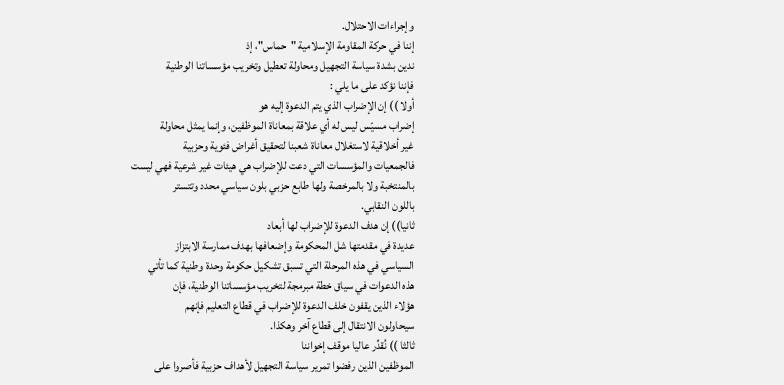وإجراءات الاحتلال.
إننا في حركة المقاومة الإسلامية "حماس"، إذ
ندين بشدة سياسة التجهيل ومحاولة تعطيل وتخريب مؤسساتنا الوطنية
فإننا نؤكد على ما يلي :
أولا )) إن الإضراب الذي يتم الدعوة إليه هو
إضراب مسيّس ليس له أي علاقة بمعاناة الموظفين، وإنما يمثل محاولة
غير أخلاقية لاستغلال معاناة شعبنا لتحقيق أغراض فئوية وحزبية
فالجمعيات والمؤسسات التي دعت للإضراب هي هيئات غير شرعية فهي ليست
بالمنتخبة ولا بالمرخصة ولها طابع حزبي بلون سياسي محدد وتتستر
باللون النقابي.
ثانيا)) إن هدف الدعوة للإضراب لها أبعاد
عديدة في مقدمتها شل المحكومة وإضعافها بهدف ممارسة الابتزاز
السياسي في هذه المرحلة التي تسبق تشكيل حكومة وحدة وطنية كما تأتي
هذه الدعوات في سياق خطة مبرمجة لتخريب مؤسساتنا الوطنية، فإن
هؤلاء الذين يقفون خلف الدعوة للإضراب في قطاع التعليم فإنهم
سيحاولون الانتقال إلى قطاع آخر وهكذا.
ثالثا )) نُقدِّر عاليا موقف إخواننا
الموظفين الذين رفضوا تمرير سياسة التجهيل لأهداف حزبية فأصروا على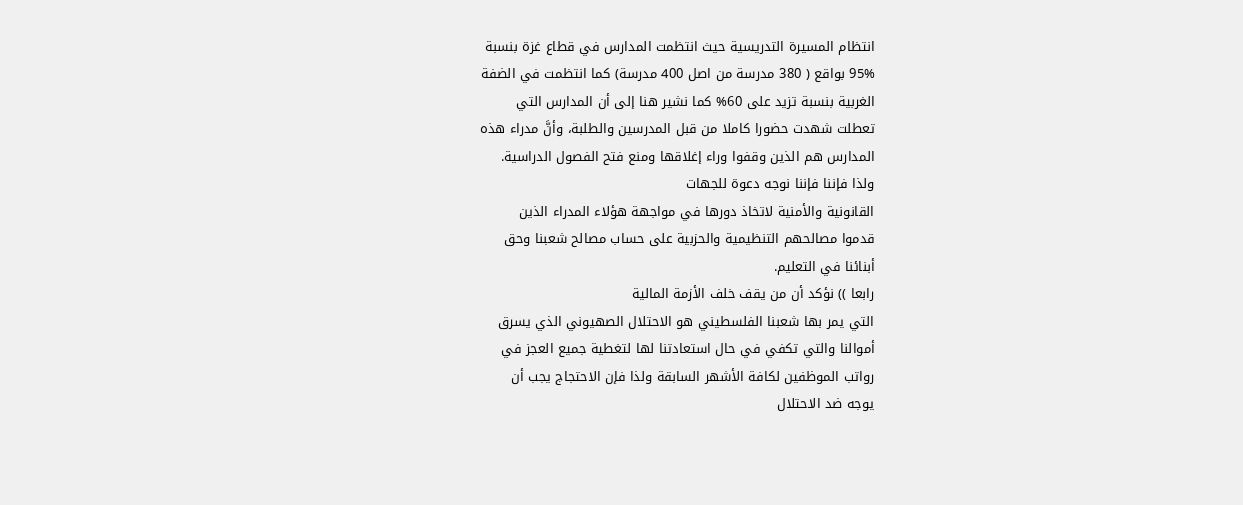انتظام المسيرة التدريسية حيث انتظمت المدارس في قطاع غزة بنسبة
95% بواقع ( 380 مدرسة من اصل 400 مدرسة) كما انتظمت في الضفة
الغربية بنسبة تزيد على 60% كما نشير هنا إلى أن المدارس التي
تعطلت شهدت حضورا كاملا من قبل المدرسين والطلبة، وأنَّ مدراء هذه
المدارس هم الذين وقفوا وراء إغلاقها ومنع فتح الفصول الدراسية.
ولذا فإننا فإننا نوجه دعوة للجهات
القانونية والأمنية لاتخاذ دورها في مواجهة هؤلاء المدراء الذين
قدموا مصالحهم التنظيمية والحزبية على حساب مصالح شعبنا وحق
أبنائنا في التعليم.
رابعا )) نؤكد أن من يقف خلف الأزمة المالية
التي يمر بها شعبنا الفلسطيني هو الاحتلال الصهيوني الذي يسرق
أموالنا والتي تكفي في حال استعادتنا لها لتغطية جميع العجز في
رواتب الموظفين لكافة الأشهر السابقة ولذا فإن الاحتجاج يجب أن
يوجه ضد الاحتلال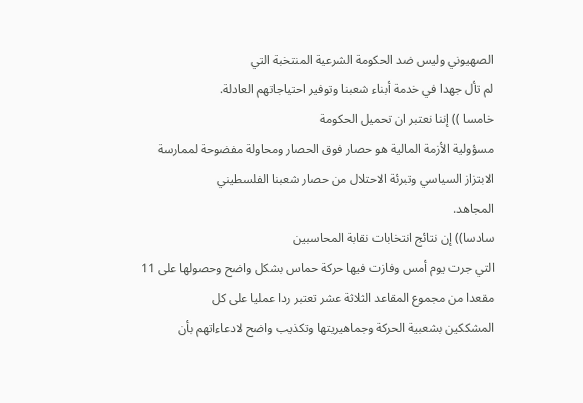الصهيوني وليس ضد الحكومة الشرعية المنتخبة التي
لم تأل جهدا في خدمة أبناء شعبنا وتوفير احتياجاتهم العادلة.
خامسا )) إننا نعتبر ان تحميل الحكومة
مسؤولية الأزمة المالية هو حصار فوق الحصار ومحاولة مفضوحة لممارسة
الابتزاز السياسي وتبرئة الاحتلال من حصار شعبنا الفلسطيني
المجاهد.
سادسا)) إن نتائج انتخابات نقابة المحاسبين
التي جرت يوم أمس وفازت فيها حركة حماس بشكل واضح وحصولها على 11
مقعدا من مجموع المقاعد الثلاثة عشر تعتبر ردا عمليا على كل
المشككين بشعبية الحركة وجماهيريتها وتكذيب واضح لادعاءاتهم بأن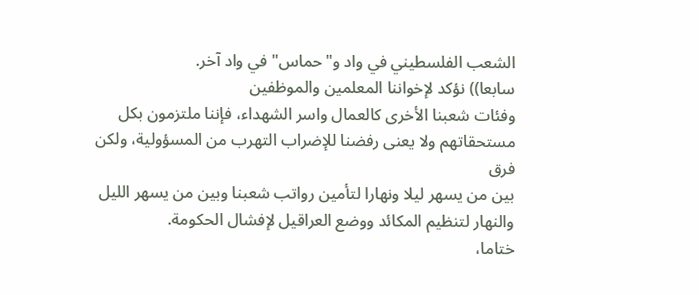الشعب الفلسطيني في واد و"حماس" في واد آخر.
سابعا)) نؤكد لإخواننا المعلمين والموظفين
وفئات شعبنا الأخرى كالعمال واسر الشهداء، فإننا ملتزمون بكل
مستحقاتهم ولا يعنى رفضنا للإضراب التهرب من المسؤولية، ولكن فرق
بين من يسهر ليلا ونهارا لتأمين رواتب شعبنا وبين من يسهر الليل
والنهار لتنظيم المكائد ووضع العراقيل لإفشال الحكومة.
ختاما،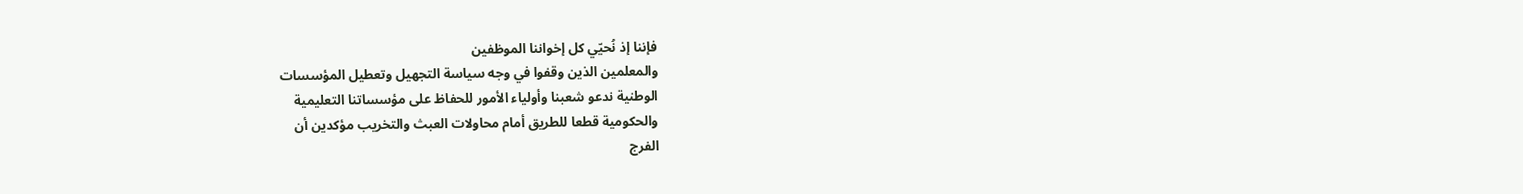فإننا إذ نُحيّي كل إخواننا الموظفين
والمعلمين الذين وقفوا في وجه سياسة التجهيل وتعطيل المؤسسات
الوطنية ندعو شعبنا وأولياء الأمور للحفاظ على مؤسساتنا التعليمية
والحكومية قطعا للطريق أمام محاولات العبث والتخريب مؤكدين أن
الفرج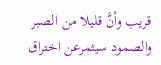قريب وأنَّ قليلا من الصبر والصمود سيثمرعن اختراق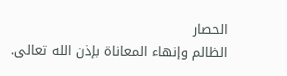الحصار
الظالم وإنهاء المعاناة بإذن الله تعالى.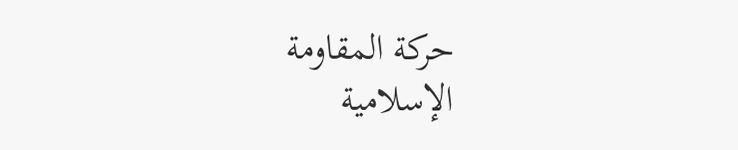حركة المقاومة
الإسلامية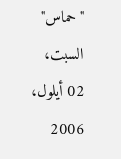"حماس"
السبت، 02 أيلول،
2006